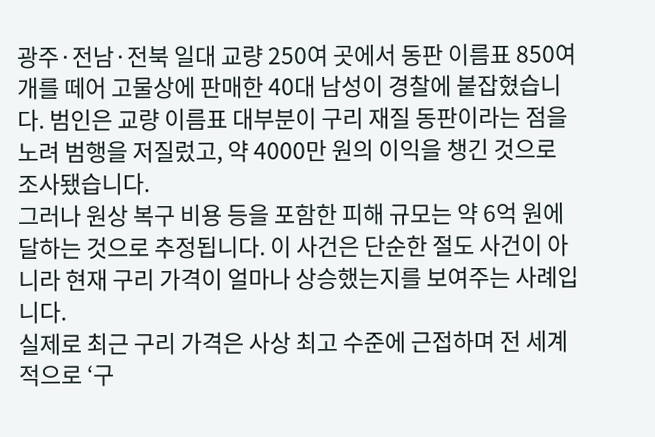광주·전남·전북 일대 교량 250여 곳에서 동판 이름표 850여 개를 떼어 고물상에 판매한 40대 남성이 경찰에 붙잡혔습니다. 범인은 교량 이름표 대부분이 구리 재질 동판이라는 점을 노려 범행을 저질렀고, 약 4000만 원의 이익을 챙긴 것으로 조사됐습니다.
그러나 원상 복구 비용 등을 포함한 피해 규모는 약 6억 원에 달하는 것으로 추정됩니다. 이 사건은 단순한 절도 사건이 아니라 현재 구리 가격이 얼마나 상승했는지를 보여주는 사례입니다.
실제로 최근 구리 가격은 사상 최고 수준에 근접하며 전 세계적으로 ‘구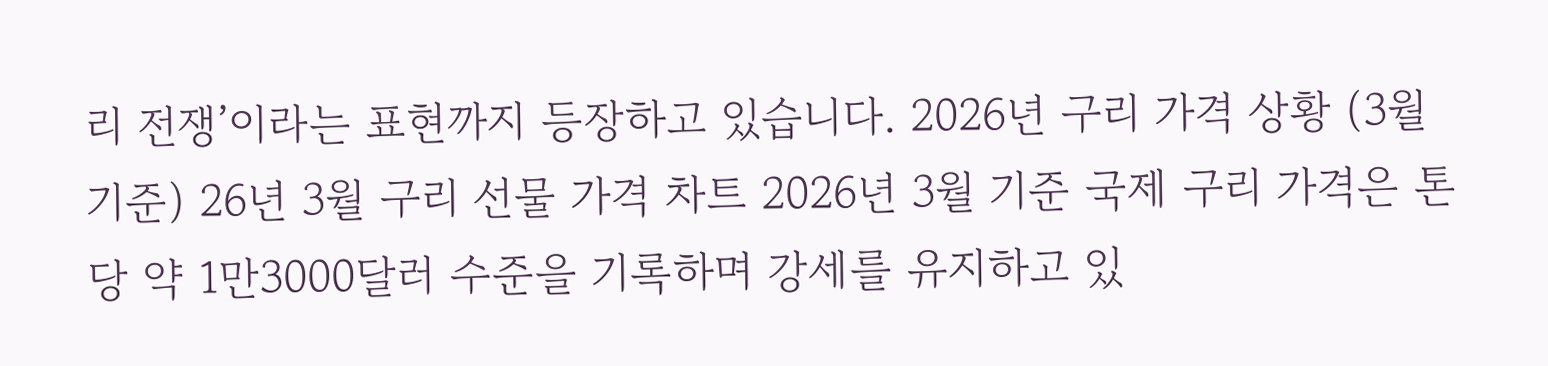리 전쟁’이라는 표현까지 등장하고 있습니다. 2026년 구리 가격 상황 (3월 기준) 26년 3월 구리 선물 가격 차트 2026년 3월 기준 국제 구리 가격은 톤당 약 1만3000달러 수준을 기록하며 강세를 유지하고 있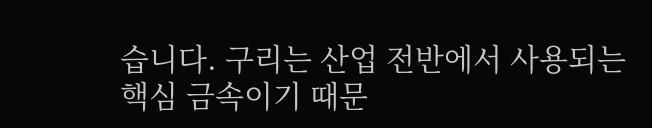습니다. 구리는 산업 전반에서 사용되는 핵심 금속이기 때문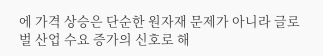에 가격 상승은 단순한 원자재 문제가 아니라 글로벌 산업 수요 증가의 신호로 해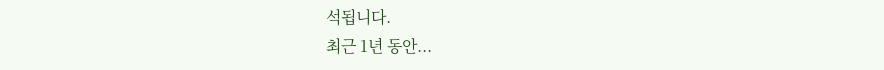석됩니다.
최근 1년 동안...